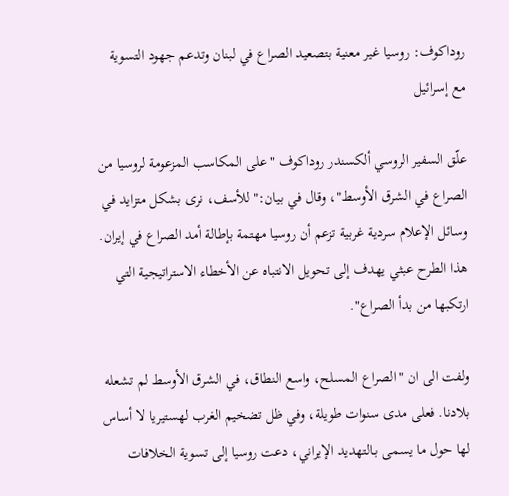روداكوف: روسيا غير معنية بتصعيد الصراع في لبنان وتدعم جهود التسوية مع إسرائيل

علّق السفير الروسي ألكسندر روداكوف "على المكاسب المزعومة لروسيا من الصراع في الشرق الأوسط"، وقال في بيان:"للأسف، نرى بشكل متزايد في وسائل الإعلام سردية غربية تزعم أن روسيا مهتمة بإطالة أمد الصراع في إيران. هذا الطرح عبثي يهدف إلى تحويل الانتباه عن الأخطاء الاستراتيجية التي ارتكبها من بدأ الصراع".

ولفت الى ان "الصراع المسلح، واسع النطاق، في الشرق الأوسط لم تشعله بلادنا. فعلى مدى سنوات طويلة، وفي ظل تضخيم الغرب لهستيريا لا أساس لها حول ما يسمى بـالتهديد الإيراني، دعت روسيا إلى تسوية الخلافات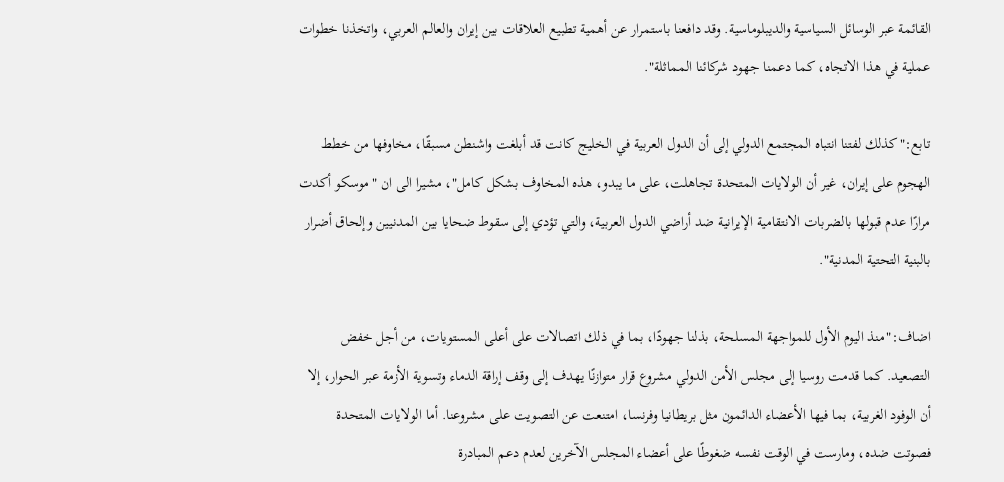القائمة عبر الوسائل السياسية والديبلوماسية. وقد دافعنا باستمرار عن أهمية تطبيع العلاقات بين إيران والعالم العربي، واتخذنا خطوات عملية في هذا الاتجاه، كما دعمنا جهود شركائنا المماثلة".

تابع:"كذلك لفتنا انتباه المجتمع الدولي إلى أن الدول العربية في الخليج كانت قد أبلغت واشنطن مسبقًا، مخاوفها من خطط الهجوم على إيران، غير أن الولايات المتحدة تجاهلت، على ما يبدو، هذه المخاوف بشكل كامل"، مشيرا الى ان "موسكو أكدت مرارًا عدم قبولها بالضربات الانتقامية الإيرانية ضد أراضي الدول العربية، والتي تؤدي إلى سقوط ضحايا بين المدنيين وإلحاق أضرار بالبنية التحتية المدنية".

اضاف:"منذ اليوم الأول للمواجهة المسلحة، بذلنا جهودًا، بما في ذلك اتصالات على أعلى المستويات، من أجل خفض التصعيد. كما قدمت روسيا إلى مجلس الأمن الدولي مشروع قرار متوازنًا يهدف إلى وقف إراقة الدماء وتسوية الأزمة عبر الحوار، إلا أن الوفود الغربية، بما فيها الأعضاء الدائمون مثل بريطانيا وفرنسا، امتنعت عن التصويت على مشروعنا. أما الولايات المتحدة فصوتت ضده، ومارست في الوقت نفسه ضغوطًا على أعضاء المجلس الآخرين لعدم دعم المبادرة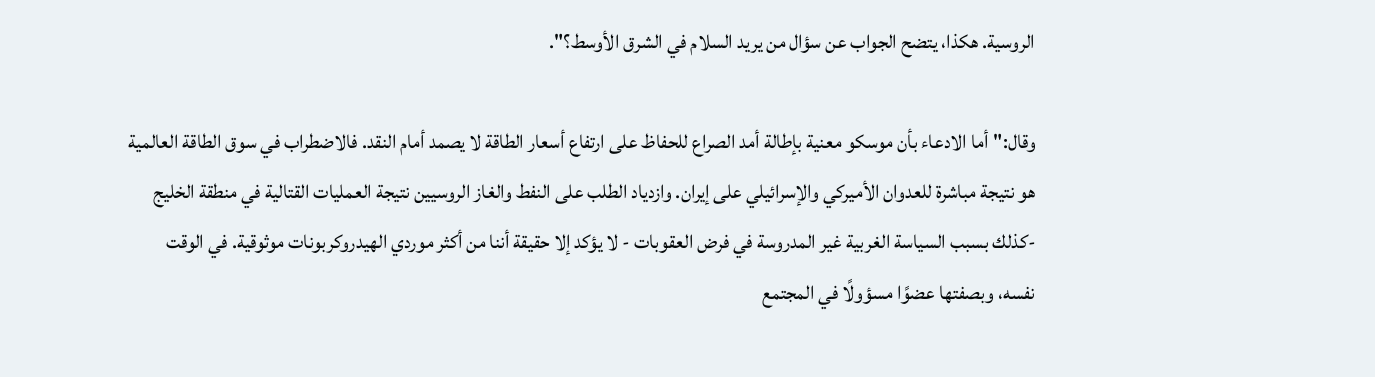الروسية. هكذا، يتضح الجواب عن سؤال من يريد السلام في الشرق الأوسط؟".

وقال:"أما الادعاء بأن موسكو معنية بإطالة أمد الصراع للحفاظ على ارتفاع أسعار الطاقة لا يصمد أمام النقد. فالاضطراب في سوق الطاقة العالمية هو نتيجة مباشرة للعدوان الأميركي والإسرائيلي على إيران. وازدياد الطلب على النفط والغاز الروسيين نتيجة العمليات القتالية في منطقة الخليج -كذلك بسبب السياسة الغربية غير المدروسة في فرض العقوبات - لا يؤكد إلا حقيقة أننا من أكثر موردي الهيدروكربونات موثوقية. في الوقت نفسه، وبصفتها عضوًا مسؤولًا في المجتمع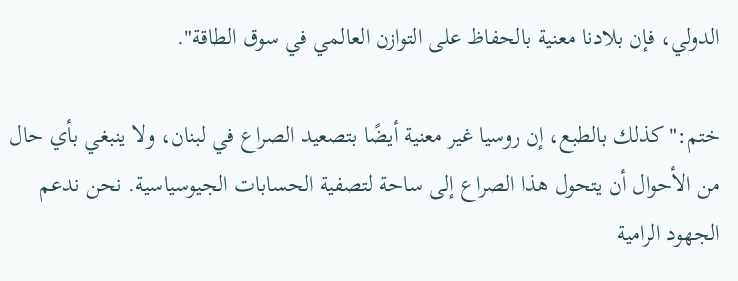الدولي، فإن بلادنا معنية بالحفاظ على التوازن العالمي في سوق الطاقة".

ختم:"كذلك بالطبع، إن روسيا غير معنية أيضًا بتصعيد الصراع في لبنان، ولا ينبغي بأي حال من الأحوال أن يتحول هذا الصراع إلى ساحة لتصفية الحسابات الجيوسياسية. نحن ندعم الجهود الرامية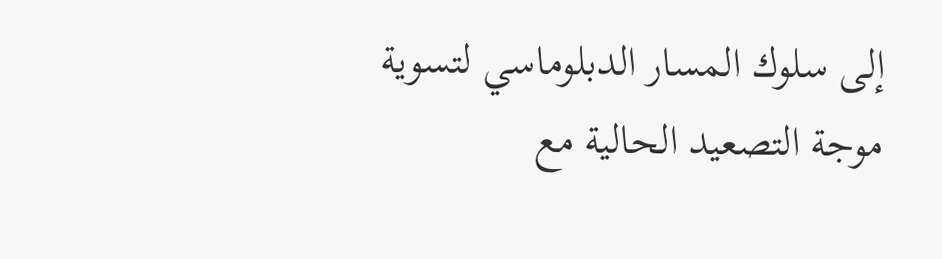إلى سلوك المسار الدبلوماسي لتسوية موجة التصعيد الحالية مع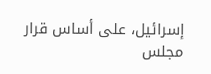إسرائيل، على أساس قرار مجلس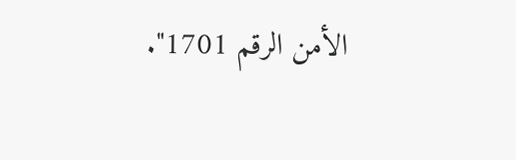الأمن الرقم 1701".